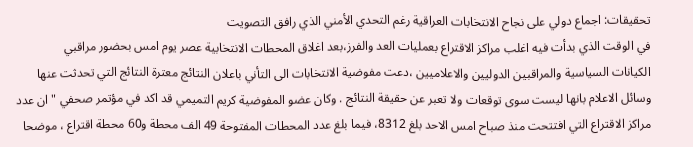تحقيقات: اجماع دولي على نجاح الانتخابات العراقية رغم التحدي الأمني الذي رافق التصويت
في الوقت الذي بدأت فيه اغلب مراكز الاقتراع بعمليات العد والفرز،بعد اغلاق المحطات الانتخابية عصر يوم امس بحضور مراقبي
الكيانات السياسية والمراقبين الدوليين والاعلاميين ،دعت مفوضية الانتخابات الى التأني باعلان النتائج معترة النتائج التي تحدثت عنها وسائل الاعلام بانها ليست سوى توقعات ولا تعبر عن حقيقة النتائج . وكان عضو المفوضية كريم التميمي قد اكد في مؤتمر صحفي " ان عدد مراكز الاقتراع التي افتتحت منذ صباح امس الاحد بلغ 8312، فيما بلغ عدد المحطات المفتوحة 49 الف محطة و60 محطة اقتراع ، موضحا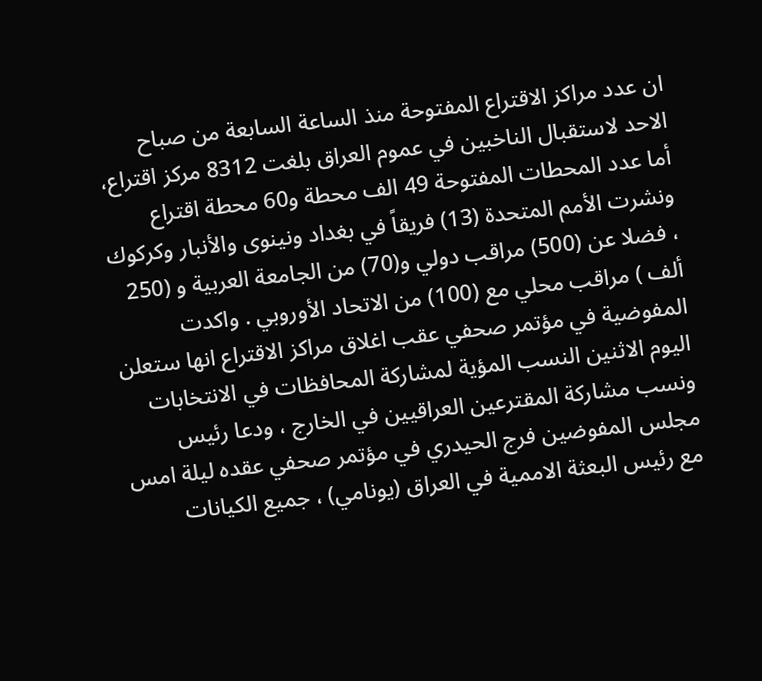ان عدد مراكز الاقتراع المفتوحة منذ الساعة السابعة من صباح الاحد لاستقبال الناخبين في عموم العراق بلغت 8312 مركز اقتراع، أما عدد المحطات المفتوحة 49 الف محطة و60 محطة اقتراع ونشرت الأمم المتحدة (13) فريقاً في بغداد ونينوى والأنبار وكركوك ، فضلا عن (500) مراقب دولي و(70) من الجامعة العربية و (250 ألف ) مراقب محلي مع (100) من الاتحاد الأوروبي . واكدت المفوضية في مؤتمر صحفي عقب اغلاق مراكز الاقتراع انها ستعلن اليوم الاثنين النسب المؤية لمشاركة المحافظات في الانتخابات ونسب مشاركة المقترعين العراقيين في الخارج ، ودعا رئيس مجلس المفوضين فرج الحيدري في مؤتمر صحفي عقده ليلة امس مع رئيس البعثة الاممية في العراق (يونامي) ، جميع الكيانات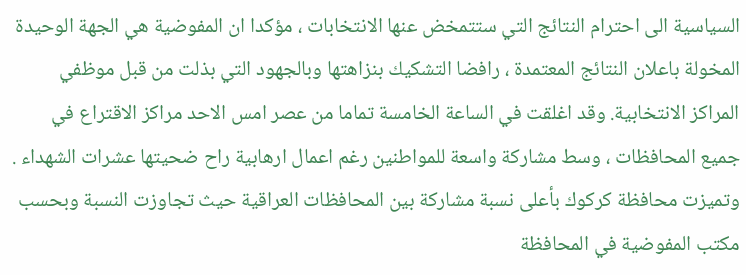السياسية الى احترام النتائج التي ستتمخض عنها الانتخابات ، مؤكدا ان المفوضية هي الجهة الوحيدة المخولة باعلان النتائج المعتمدة ، رافضا التشكيك بنزاهتها وبالجهود التي بذلت من قبل موظفي المراكز الانتخابية. وقد اغلقت في الساعة الخامسة تماما من عصر امس الاحد مراكز الاقتراع في جميع المحافظات ، وسط مشاركة واسعة للمواطنين رغم اعمال ارهابية راح ضحيتها عشرات الشهداء . وتميزت محافظة كركوك بأعلى نسبة مشاركة بين المحافظات العراقية حيث تجاوزت النسبة وبحسب مكتب المفوضية في المحافظة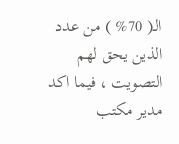الـ( 70% ) من عدد الذين يحق لهم التصويت ، فيما اكد مدير مكتب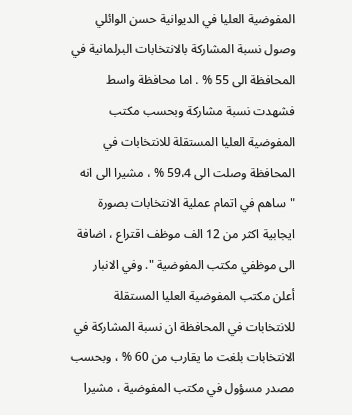المفوضية العليا في الديوانية حسن الوائلي وصول نسبة المشاركة بالانتخابات البرلمانية في المحافظة الى 55 % . اما محافظة واسط فشهدت نسبة مشاركة وبحسب مكتب المفوضية العليا المستقلة للانتخابات في المحافظة وصلت الى 59،4 % ، مشيرا الى انه "ساهم في اتمام عملية الانتخابات بصورة ايجابية اكثر من 12 الف موظف اقتراع ، اضافة الى موظفي مكتب المفوضية ". وفي الانبار أعلن مكتب المفوضية العليا المستقلة للانتخابات في المحافظة ان نسبة المشاركة في الانتخابات بلغت ما يقارب من 60 % ، وبحسب مصدر مسؤول في مكتب المفوضية ، مشيرا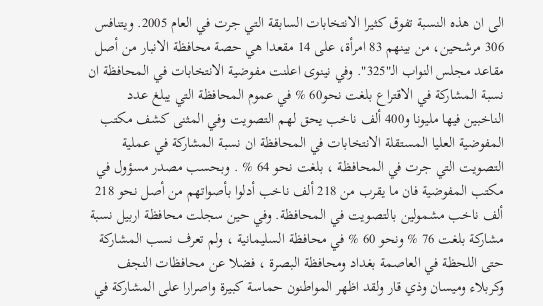الى ان هذه النسبة تفوق كثيرا الانتخابات السابقة التي جرت في العام 2005. ويتنافس 306 مرشحين، من بينهم 83 امرأة، على 14 مقعدا هي حصة محافظة الانبار من أصل مقاعد مجلس النواب الـ"325". وفي نينوى اعلنت مفوضية الانتخابات في المحافظة ان نسبة المشاركة في الاقتراع بلغت نحو60 % في عموم المحافظة التي يبلغ عدد الناخبين فيها مليونا و400 ألف ناخب يحق لهم التصويت وفي المثنى كشف مكتب المفوضية العليا المستقلة الانتخابات في المحافظة ان نسبة المشاركة في عملية التصويت التي جرت في المحافظة ، بلغت نحو 64 % . وبحسب مصدر مسؤول في مكتب المفوضية فان ما يقرب من 218 ألف ناخب أدلوا بأصواتهم من أصل نحو 218 ألف ناخب مشمولين بالتصويت في المحافظة. وفي حين سجلت محافظة اربيل نسبة مشاركة بلغت 76 % ونحو 60 % في محافظة السليمانية ، ولم تعرف نسب المشاركة حتى اللحظة في العاصمة بغداد ومحافظة البصرة ، فضلا عن محافظات النجف وكربلاء وميسان وذي قار ولقد اظهر المواطنون حماسة كبيرة واصرارا على المشاركة في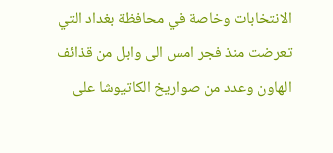الانتخابات وخاصة في محافظة بغداد التي تعرضت منذ فجر امس الى وابل من قذائف الهاون وعدد من صواريخ الكاتيوشا على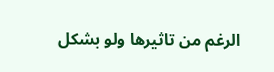الرغم من تاثيرها ولو بشكل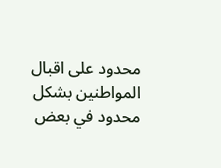محدود على اقبال المواطنين بشكل محدود في بعض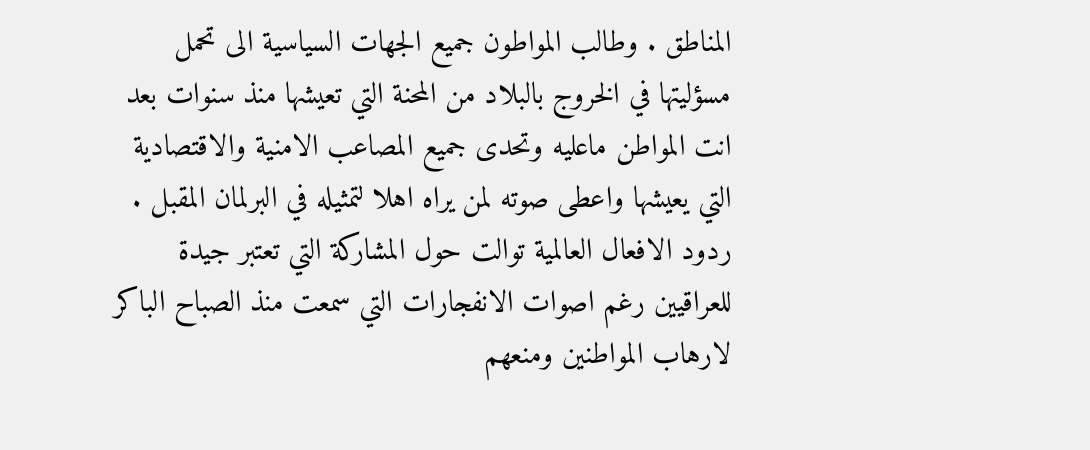المناطق . وطالب المواطون جميع الجهات السياسية الى تحمل مسؤليتها في الخروج بالبلاد من المحنة التي تعيشها منذ سنوات بعد انت المواطن ماعليه وتحدى جميع المصاعب الامنية والاقتصادية التي يعيشها واعطى صوته لمن يراه اهلا لتمثيله في البرلمان المقبل . ردود الافعال العالمية توالت حول المشاركة التي تعتبر جيدة للعراقيين رغم اصوات الانفجارات التي سمعت منذ الصباح الباكر لارهاب المواطنين ومنعهم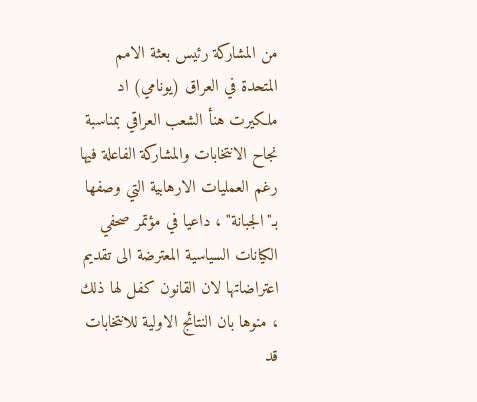من المشاركة رئيس بعثة الامم المتحدة في العراق (يونامي) اد ملكيرت هنأ الشعب العراقي بمناسبة نجاح الانتخابات والمشاركة الفاعلة فيها رغم العمليات الارهابية التي وصفها بـ"الجبانة" ، داعيا في مؤتمر صحفي الكيانات السياسية المعترضة الى تقديم اعتراضاتها لان القانون كفل لها ذلك ، منوها بان النتائج الاولية للانتخابات قد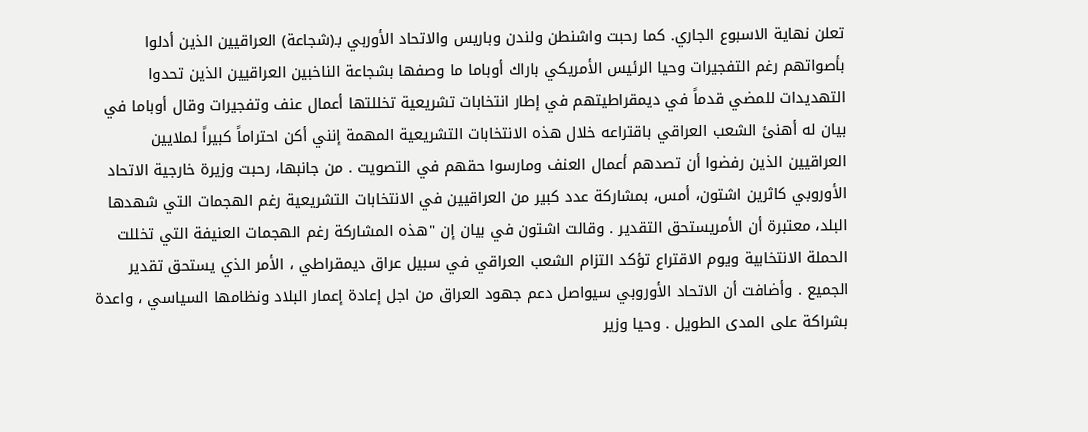تعلن نهاية الاسبوع الجاري. كما رحبت واشنطن ولندن وباريس والاتحاد الأوربي بـ(شجاعة) العراقيين الذين أدلوا بأصواتهم رغم التفجيرات وحيا الرئيس الأمريكي باراك أوباما ما وصفها بشجاعة الناخبين العراقيين الذين تحدوا التهديدات للمضي قدماً في ديمقراطيتهم في إطار انتخابات تشريعية تخللتها أعمال عنف وتفجيرات وقال أوباما في بيان له أهنئ الشعب العراقي باقتراعه خلال هذه الانتخابات التشريعية المهمة إنني أكن احتراماً كبيراً لملايين العراقيين الذين رفضوا أن تصدهم أعمال العنف ومارسوا حقهم في التصويت . من جانبها، رحبت وزيرة خارجية الاتحاد الأوروبي كاثرين اشتون، أمس، بمشاركة عدد كبير من العراقيين في الانتخابات التشريعية رغم الهجمات التي شهدها البلد، معتبرة أن الأمريستحق التقدير . وقالت اشتون في بيان إن "هذه المشاركة رغم الهجمات العنيفة التي تخللت الحملة الانتخابية ويوم الاقتراع تؤكد التزام الشعب العراقي في سبيل عراق ديمقراطي ، الأمر الذي يستحق تقدير الجميع . وأضافت أن الاتحاد الأوروبي سيواصل دعم جهود العراق من اجل إعادة إعمار البلاد ونظامها السياسي ، واعدة بشراكة على المدى الطويل . وحيا وزير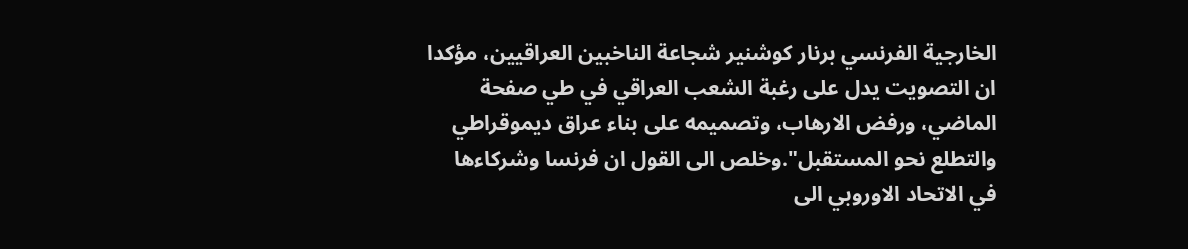الخارجية الفرنسي برنار كوشنير شجاعة الناخبين العراقيين، مؤكدا ان التصويت يدل على رغبة الشعب العراقي في طي صفحة الماضي، ورفض الارهاب، وتصميمه على بناء عراق ديموقراطي والتطلع نحو المستقبل".وخلص الى القول ان فرنسا وشركاءها في الاتحاد الاوروبي الى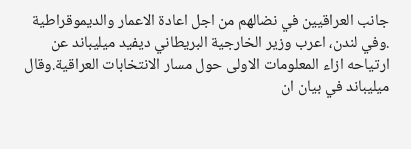جانب العراقيين في نضالهم من اجل اعادة الاعمار والديموقراطية .وفي لندن، اعرب وزير الخارجية البريطاني ديفيد ميليباند عن ارتياحه ازاء المعلومات الاولى حول مسار الانتخابات العراقية.وقال ميليباند في بيان ان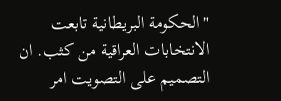"الحكومة البريطانية تابعت الانتخابات العراقية من كثب. ان التصميم على التصويت امر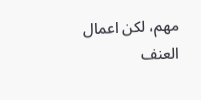مهم، لكن اعمال العنف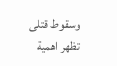وسقوط قتلى تظهر اهمية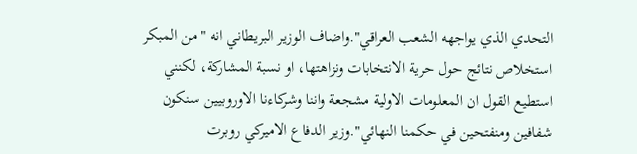التحدي الذي يواجهه الشعب العراقي".واضاف الوزير البريطاني انه "من المبكر استخلاص نتائج حول حرية الانتخابات ونزاهتها، او نسبة المشاركة، لكنني استطيع القول ان المعلومات الاولية مشجعة واننا وشركاءنا الاوروبيين سنكون شفافين ومنفتحين في حكمنا النهائي".وزير الدفاع الاميركي روبرت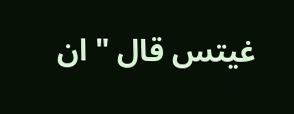غيتس قال " ان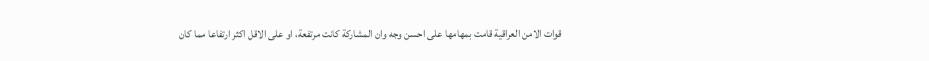قوات الامن العراقية قامت بمهامها على احسن وجه وان المشاركة كانت مرتفعة، او على الاقل اكثر ارتفاعا مما كان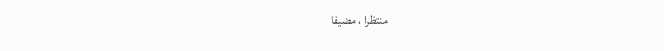منتظرا ، مضيفا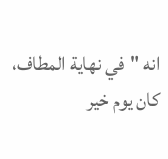انه "في نهاية المطاف، كان يوم خير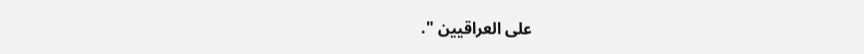على العراقيين ".